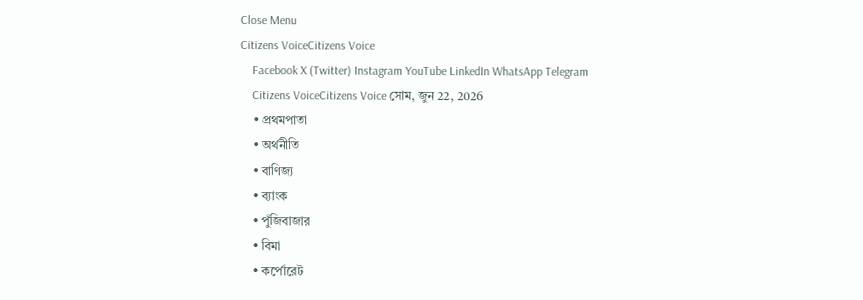Close Menu
Citizens VoiceCitizens Voice
    Facebook X (Twitter) Instagram YouTube LinkedIn WhatsApp Telegram
    Citizens VoiceCitizens Voice সোম, জুন 22, 2026
    • প্রথমপাতা
    • অর্থনীতি
    • বাণিজ্য
    • ব্যাংক
    • পুঁজিবাজার
    • বিমা
    • কর্পোরেট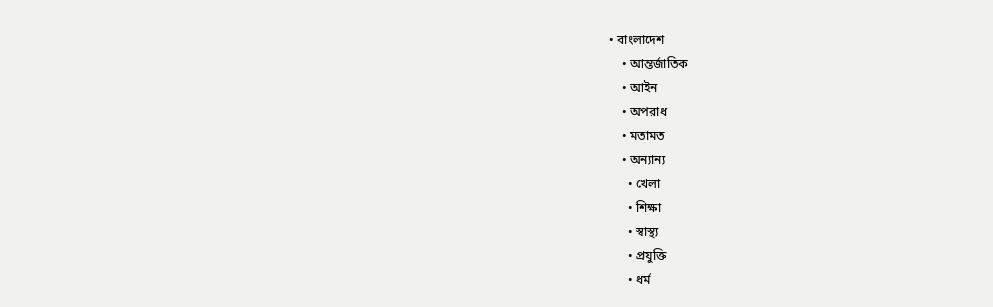• বাংলাদেশ
    • আন্তর্জাতিক
    • আইন
    • অপরাধ
    • মতামত
    • অন্যান্য
      • খেলা
      • শিক্ষা
      • স্বাস্থ্য
      • প্রযুক্তি
      • ধর্ম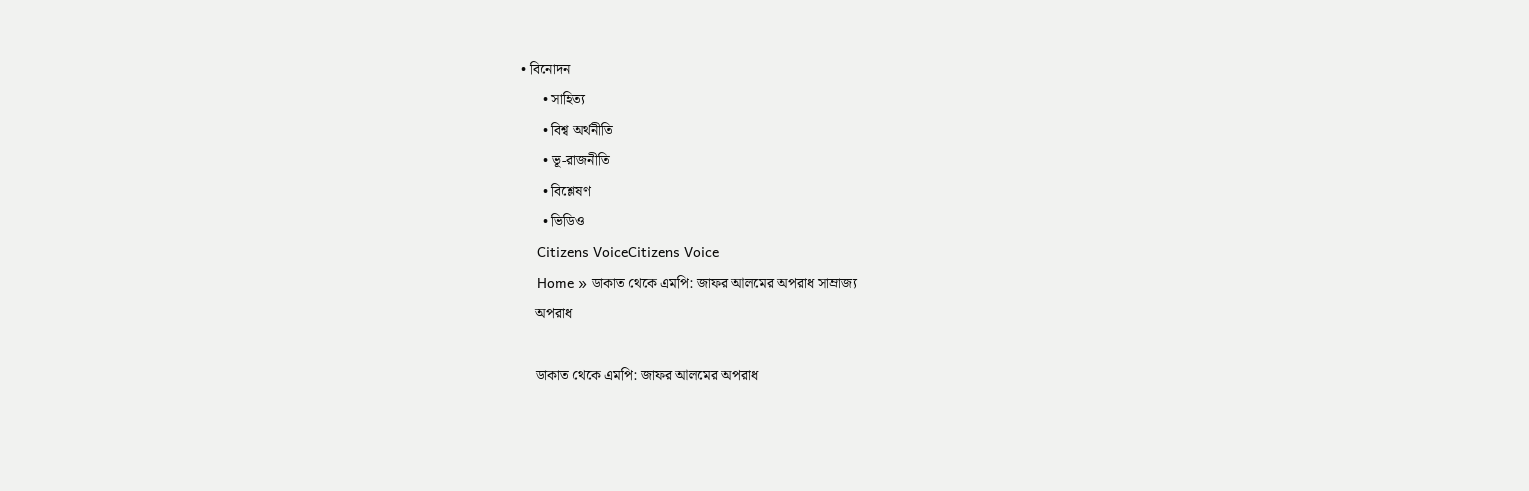• বিনোদন
      • সাহিত্য
      • বিশ্ব অর্থনীতি
      • ভূ-রাজনীতি
      • বিশ্লেষণ
      • ভিডিও
    Citizens VoiceCitizens Voice
    Home » ডাকাত থেকে এমপি: জাফর আলমের অপরাধ সাম্রাজ্য
    অপরাধ

    ডাকাত থেকে এমপি: জাফর আলমের অপরাধ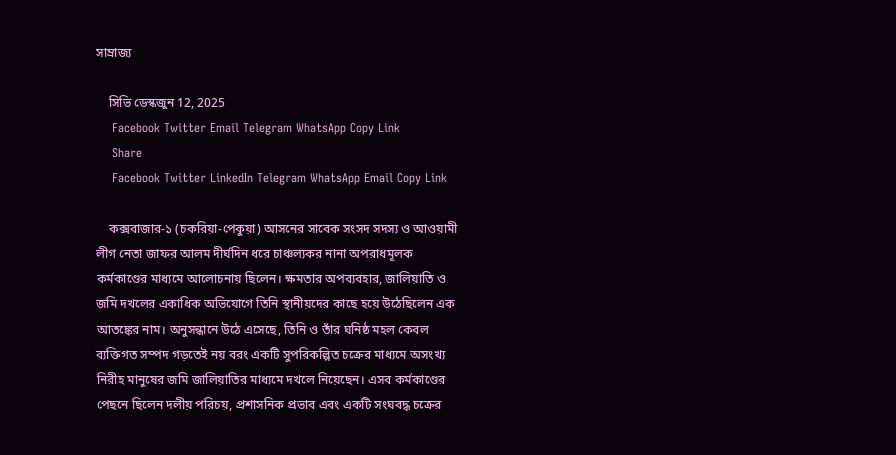সাম্রাজ্য

    সিভি ডেস্কজুন 12, 2025
    Facebook Twitter Email Telegram WhatsApp Copy Link
    Share
    Facebook Twitter LinkedIn Telegram WhatsApp Email Copy Link

    কক্সবাজার-১ (চকরিয়া-পেকুয়া) আসনের সাবেক সংসদ সদস্য ও আওয়ামী লীগ নেতা জাফর আলম দীর্ঘদিন ধরে চাঞ্চল্যকর নানা অপরাধমূলক কর্মকাণ্ডের মাধ্যমে আলোচনায় ছিলেন। ক্ষমতার অপব্যবহার, জালিয়াতি ও জমি দখলের একাধিক অভিযোগে তিনি স্থানীয়দের কাছে হয়ে উঠেছিলেন এক আতঙ্কের নাম। অনুসন্ধানে উঠে এসেছে, তিনি ও তাঁর ঘনিষ্ঠ মহল কেবল ব্যক্তিগত সম্পদ গড়তেই নয় বরং একটি সুপরিকল্পিত চক্রের মাধ্যমে অসংখ্য নিরীহ মানুষের জমি জালিয়াতির মাধ্যমে দখলে নিয়েছেন। এসব কর্মকাণ্ডের পেছনে ছিলেন দলীয় পরিচয়, প্রশাসনিক প্রভাব এবং একটি সংঘবদ্ধ চক্রের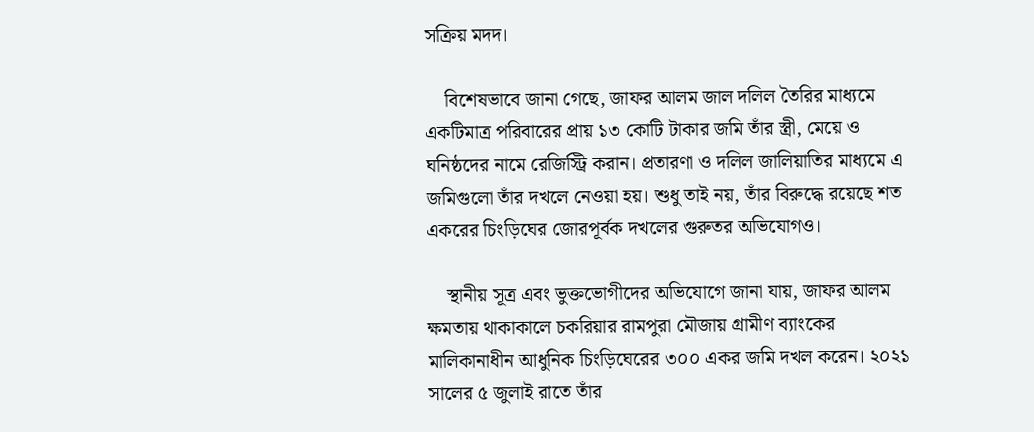সক্রিয় মদদ।

    বিশেষভাবে জানা গেছে, জাফর আলম জাল দলিল তৈরির মাধ্যমে একটিমাত্র পরিবারের প্রায় ১৩ কোটি টাকার জমি তাঁর স্ত্রী, মেয়ে ও ঘনিষ্ঠদের নামে রেজিস্ট্রি করান। প্রতারণা ও দলিল জালিয়াতির মাধ্যমে এ জমিগুলো তাঁর দখলে নেওয়া হয়। শুধু তাই নয়, তাঁর বিরুদ্ধে রয়েছে শত একরের চিংড়িঘের জোরপূর্বক দখলের গুরুতর অভিযোগও।

    স্থানীয় সূত্র এবং ভুক্তভোগীদের অভিযোগে জানা যায়, জাফর আলম ক্ষমতায় থাকাকালে চকরিয়ার রামপুরা মৌজায় গ্রামীণ ব্যাংকের মালিকানাধীন আধুনিক চিংড়িঘেরের ৩০০ একর জমি দখল করেন। ২০২১ সালের ৫ জুলাই রাতে তাঁর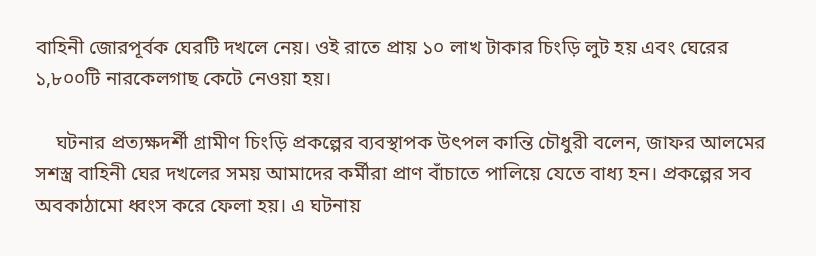বাহিনী জোরপূর্বক ঘেরটি দখলে নেয়। ওই রাতে প্রায় ১০ লাখ টাকার চিংড়ি লুট হয় এবং ঘেরের ১,৮০০টি নারকেলগাছ কেটে নেওয়া হয়।

    ঘটনার প্রত্যক্ষদর্শী গ্রামীণ চিংড়ি প্রকল্পের ব্যবস্থাপক উৎপল কান্তি চৌধুরী বলেন, জাফর আলমের সশস্ত্র বাহিনী ঘের দখলের সময় আমাদের কর্মীরা প্রাণ বাঁচাতে পালিয়ে যেতে বাধ্য হন। প্রকল্পের সব অবকাঠামো ধ্বংস করে ফেলা হয়। এ ঘটনায়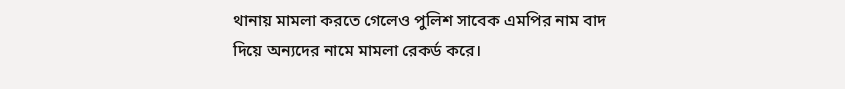থানায় মামলা করতে গেলেও পুলিশ সাবেক এমপির নাম বাদ দিয়ে অন্যদের নামে মামলা রেকর্ড করে।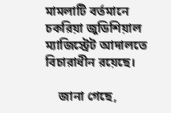মামলাটি বর্তমানে চকরিয়া জুডিশিয়াল ম্যাজিস্ট্রেট আদালতে বিচারাধীন রয়েছে।

    জানা গেছে,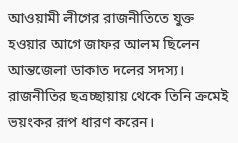আওয়ামী লীগের রাজনীতিতে যুক্ত হওয়ার আগে জাফর আলম ছিলেন আন্তজেলা ডাকাত দলের সদস্য। রাজনীতির ছত্রচ্ছায়ায় থেকে তিনি ক্রমেই ভয়ংকর রূপ ধারণ করেন।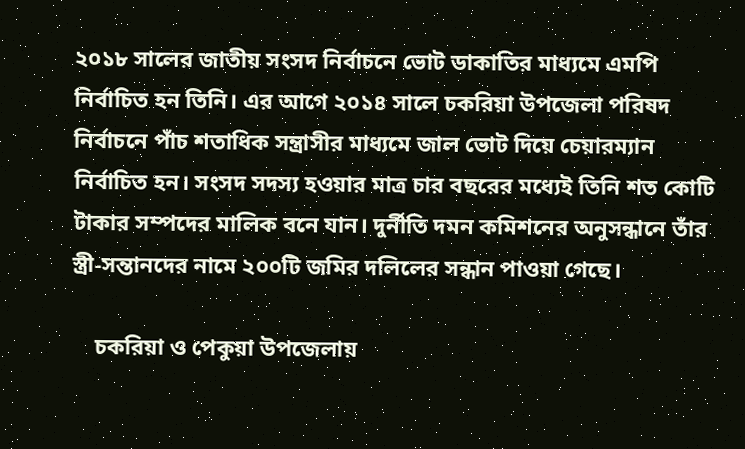২০১৮ সালের জাতীয় সংসদ নির্বাচনে ভোট ডাকাতির মাধ্যমে এমপি নির্বাচিত হন তিনি। এর আগে ২০১৪ সালে চকরিয়া উপজেলা পরিষদ নির্বাচনে পাঁচ শতাধিক সন্ত্রাসীর মাধ্যমে জাল ভোট দিয়ে চেয়ারম্যান নির্বাচিত হন। সংসদ সদস্য হওয়ার মাত্র চার বছরের মধ্যেই তিনি শত কোটি টাকার সম্পদের মালিক বনে যান। দুর্নীতি দমন কমিশনের অনুসন্ধানে তাঁর স্ত্রী-সন্তানদের নামে ২০০টি জমির দলিলের সন্ধান পাওয়া গেছে।

    চকরিয়া ও পেকুয়া উপজেলায়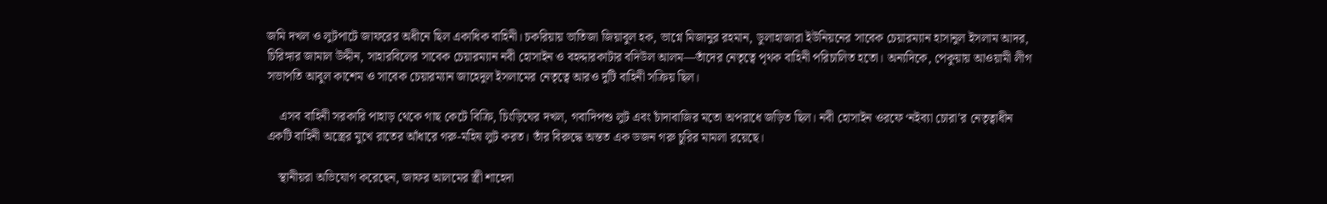জমি দখল ও লুটপাটে জাফরের অধীনে ছিল একাধিক বাহিনী। চকরিয়ায় ভাতিজা জিয়াবুল হক, ভাগ্নে মিজানুর রহমান, ডুলাহাজারা ইউনিয়নের সাবেক চেয়ারম্যান হাসানুল ইসলাম আদর, চিরিঙ্গার জামাল উদ্দীন, সাহারবিলের সাবেক চেয়ারম্যান নবী হোসাইন ও বহদ্দারকাটার বদিউল আলম—তাঁদের নেতৃত্বে পৃথক বাহিনী পরিচালিত হতো। অন্যদিকে, পেকুয়ায় আওয়ামী লীগ সভাপতি আবুল কাশেম ও সাবেক চেয়ারম্যান জাহেদুল ইসলামের নেতৃত্বে আরও দুটি বাহিনী সক্রিয় ছিল।

    এসব বাহিনী সরকারি পাহাড় থেকে গাছ কেটে বিক্রি, চিংড়িঘের দখল, গবাদিপশু লুট এবং চাঁদাবাজির মতো অপরাধে জড়িত ছিল। নবী হোসাইন ওরফে ‘নইব্যা চোরা’র নেতৃত্বাধীন একটি বাহিনী অস্ত্রের মুখে রাতের আঁধারে গরু-মহিষ লুট করত। তাঁর বিরুদ্ধে অন্তত এক ডজন গরু চুরির মামলা রয়েছে।

    স্থানীয়রা অভিযোগ করেছেন, জাফর আলমের স্ত্রী শাহেদা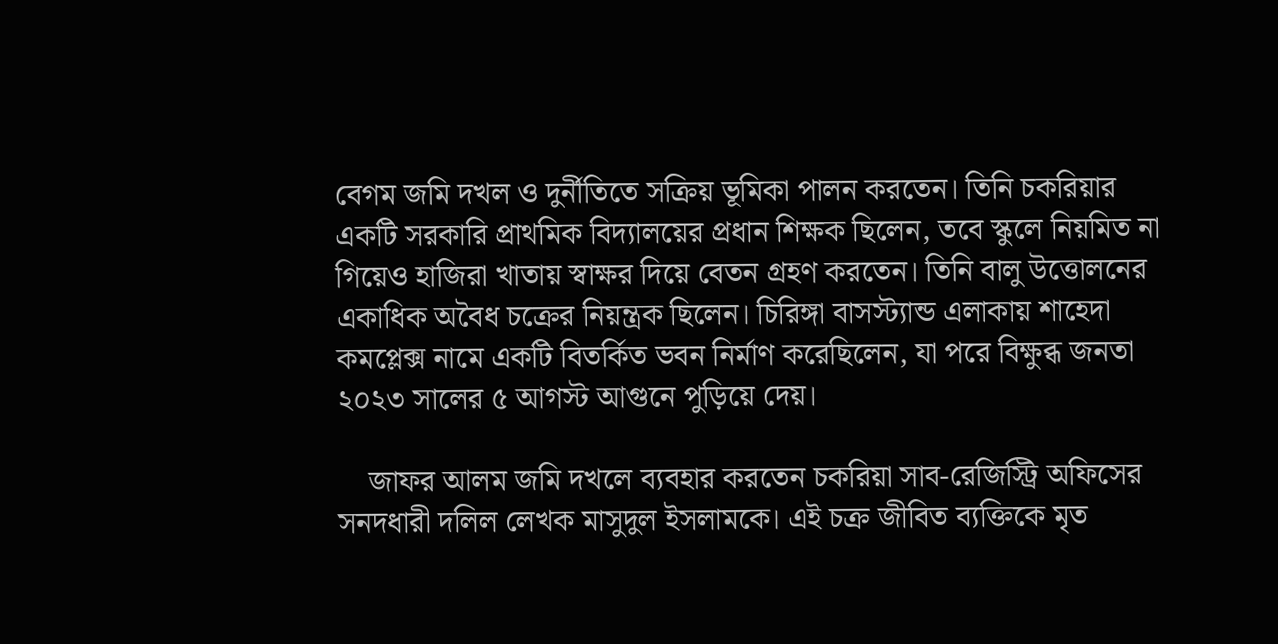বেগম জমি দখল ও দুর্নীতিতে সক্রিয় ভূমিকা পালন করতেন। তিনি চকরিয়ার একটি সরকারি প্রাথমিক বিদ্যালয়ের প্রধান শিক্ষক ছিলেন, তবে স্কুলে নিয়মিত না গিয়েও হাজিরা খাতায় স্বাক্ষর দিয়ে বেতন গ্রহণ করতেন। তিনি বালু উত্তোলনের একাধিক অবৈধ চক্রের নিয়ন্ত্রক ছিলেন। চিরিঙ্গা বাসস্ট্যান্ড এলাকায় শাহেদা কমপ্লেক্স নামে একটি বিতর্কিত ভবন নির্মাণ করেছিলেন, যা পরে বিক্ষুব্ধ জনতা ২০২৩ সালের ৫ আগস্ট আগুনে পুড়িয়ে দেয়।

    জাফর আলম জমি দখলে ব্যবহার করতেন চকরিয়া সাব-রেজিস্ট্রি অফিসের সনদধারী দলিল লেখক মাসুদুল ইসলামকে। এই চক্র জীবিত ব্যক্তিকে মৃত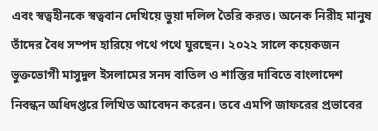এবং স্বত্বহীনকে স্বত্ববান দেখিয়ে ভুয়া দলিল তৈরি করত। অনেক নিরীহ মানুষ তাঁদের বৈধ সম্পদ হারিয়ে পথে পথে ঘুরছেন। ২০২২ সালে কয়েকজন ভুক্তভোগী মাসুদুল ইসলামের সনদ বাতিল ও শাস্তির দাবিতে বাংলাদেশ নিবন্ধন অধিদপ্তরে লিখিত আবেদন করেন। তবে এমপি জাফরের প্রভাবের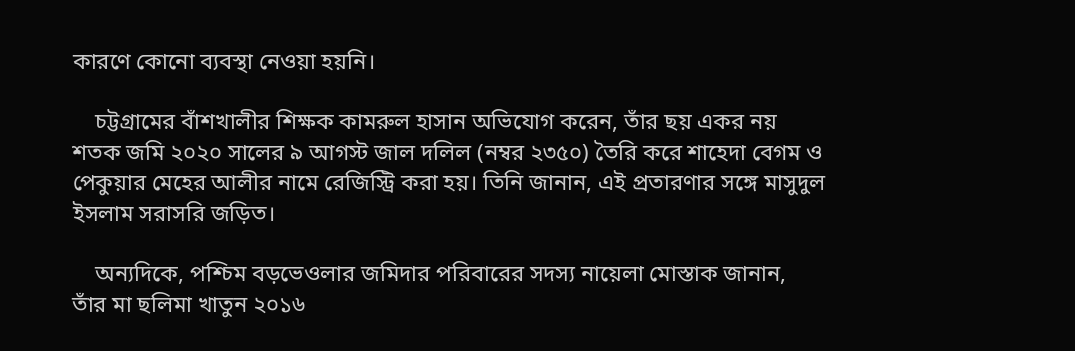কারণে কোনো ব্যবস্থা নেওয়া হয়নি।

    চট্টগ্রামের বাঁশখালীর শিক্ষক কামরুল হাসান অভিযোগ করেন, তাঁর ছয় একর নয় শতক জমি ২০২০ সালের ৯ আগস্ট জাল দলিল (নম্বর ২৩৫০) তৈরি করে শাহেদা বেগম ও পেকুয়ার মেহের আলীর নামে রেজিস্ট্রি করা হয়। তিনি জানান, এই প্রতারণার সঙ্গে মাসুদুল ইসলাম সরাসরি জড়িত।

    অন্যদিকে, পশ্চিম বড়ভেওলার জমিদার পরিবারের সদস্য নায়েলা মোস্তাক জানান, তাঁর মা ছলিমা খাতুন ২০১৬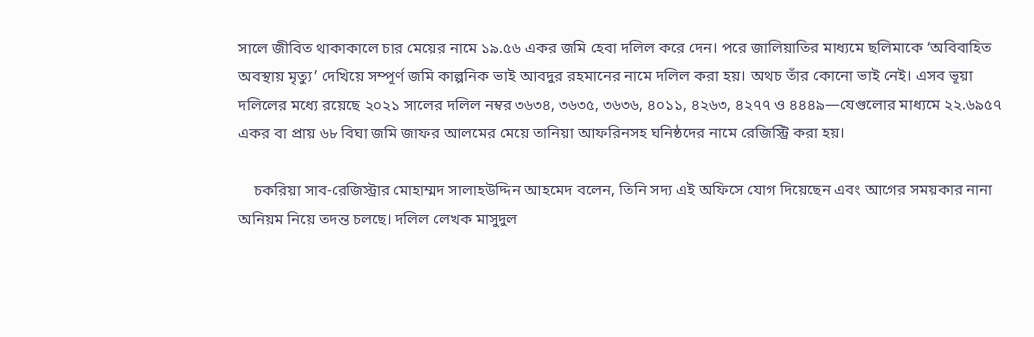সালে জীবিত থাকাকালে চার মেয়ের নামে ১৯.৫৬ একর জমি হেবা দলিল করে দেন। পরে জালিয়াতির মাধ্যমে ছলিমাকে ‘অবিবাহিত অবস্থায় মৃত্যু’ দেখিয়ে সম্পূর্ণ জমি কাল্পনিক ভাই আবদুর রহমানের নামে দলিল করা হয়। অথচ তাঁর কোনো ভাই নেই। এসব ভূয়া দলিলের মধ্যে রয়েছে ২০২১ সালের দলিল নম্বর ৩৬৩৪, ৩৬৩৫, ৩৬৩৬, ৪০১১, ৪২৬৩, ৪২৭৭ ও ৪৪৪৯—যেগুলোর মাধ্যমে ২২.৬৯৫৭ একর বা প্রায় ৬৮ বিঘা জমি জাফর আলমের মেয়ে তানিয়া আফরিনসহ ঘনিষ্ঠদের নামে রেজিস্ট্রি করা হয়।

    চকরিয়া সাব-রেজিস্ট্রার মোহাম্মদ সালাহউদ্দিন আহমেদ বলেন, তিনি সদ্য এই অফিসে যোগ দিয়েছেন এবং আগের সময়কার নানা অনিয়ম নিয়ে তদন্ত চলছে। দলিল লেখক মাসুদুল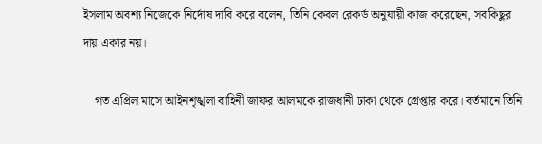ইসলাম অবশ্য নিজেকে নির্দোষ দাবি করে বলেন, তিনি কেবল রেকর্ড অনুযায়ী কাজ করেছেন, সবকিছুর দায় একার নয়।

    গত এপ্রিল মাসে আইনশৃঙ্খলা বাহিনী জাফর আলমকে রাজধানী ঢাকা থেকে গ্রেপ্তার করে। বর্তমানে তিনি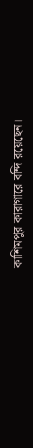কাশিমপুর কারাগারে বন্দি রয়েছেন।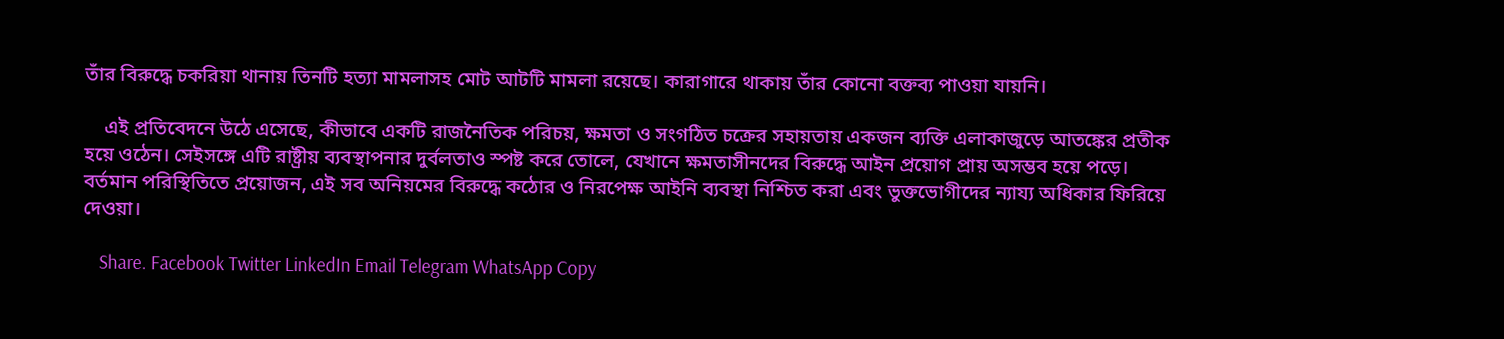তাঁর বিরুদ্ধে চকরিয়া থানায় তিনটি হত্যা মামলাসহ মোট আটটি মামলা রয়েছে। কারাগারে থাকায় তাঁর কোনো বক্তব্য পাওয়া যায়নি।

    এই প্রতিবেদনে উঠে এসেছে, কীভাবে একটি রাজনৈতিক পরিচয়, ক্ষমতা ও সংগঠিত চক্রের সহায়তায় একজন ব্যক্তি এলাকাজুড়ে আতঙ্কের প্রতীক হয়ে ওঠেন। সেইসঙ্গে এটি রাষ্ট্রীয় ব্যবস্থাপনার দুর্বলতাও স্পষ্ট করে তোলে, যেখানে ক্ষমতাসীনদের বিরুদ্ধে আইন প্রয়োগ প্রায় অসম্ভব হয়ে পড়ে। বর্তমান পরিস্থিতিতে প্রয়োজন, এই সব অনিয়মের বিরুদ্ধে কঠোর ও নিরপেক্ষ আইনি ব্যবস্থা নিশ্চিত করা এবং ভুক্তভোগীদের ন্যায্য অধিকার ফিরিয়ে দেওয়া।

    Share. Facebook Twitter LinkedIn Email Telegram WhatsApp Copy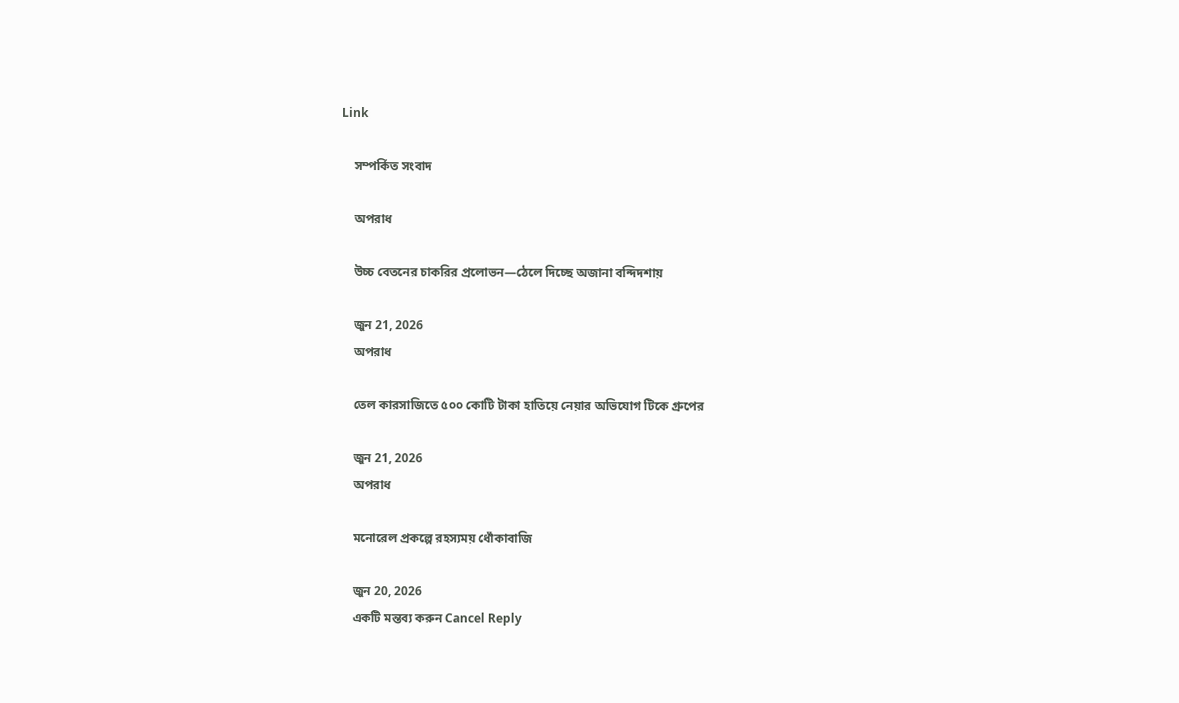Link

    সম্পর্কিত সংবাদ

    অপরাধ

    উচ্চ বেতনের চাকরির প্রলোভন—ঠেলে দিচ্ছে অজানা বন্দিদশায়

    জুন 21, 2026
    অপরাধ

    তেল কারসাজিতে ৫০০ কোটি টাকা হাতিয়ে নেয়ার অভিযোগ টিকে গ্রুপের

    জুন 21, 2026
    অপরাধ

    মনোরেল প্রকল্পে রহস্যময় ধোঁকাবাজি

    জুন 20, 2026
    একটি মন্তব্য করুন Cancel Reply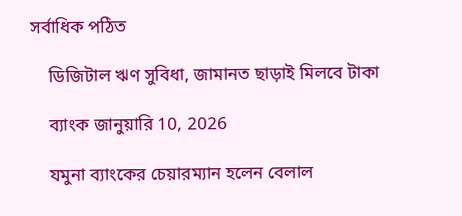সর্বাধিক পঠিত

    ডিজিটাল ঋণ সুবিধা, জামানত ছাড়াই মিলবে টাকা

    ব্যাংক জানুয়ারি 10, 2026

    যমুনা ব্যাংকের চেয়ারম্যান হলেন বেলাল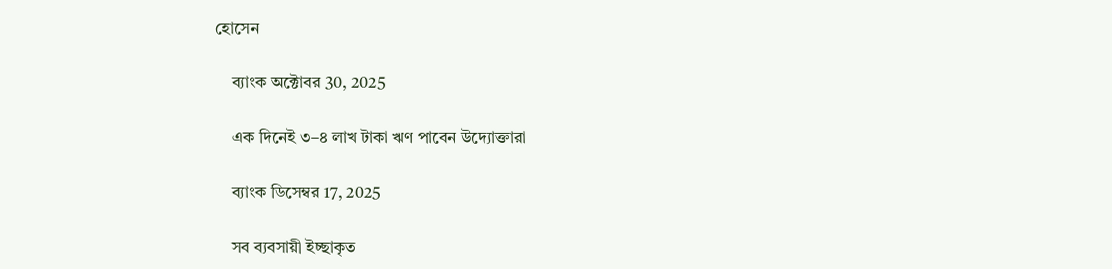হোসেন

    ব্যাংক অক্টোবর 30, 2025

    এক দিনেই ৩–৪ লাখ টাকা ঋণ পাবেন উদ্যোক্তারা

    ব্যাংক ডিসেম্বর 17, 2025

    সব ব্যবসায়ী ইচ্ছাকৃত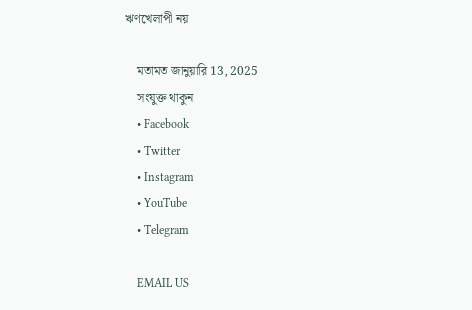ঋণখেলাপী নয়

    মতামত জানুয়ারি 13, 2025
    সংযুক্ত থাকুন
    • Facebook
    • Twitter
    • Instagram
    • YouTube
    • Telegram

    EMAIL US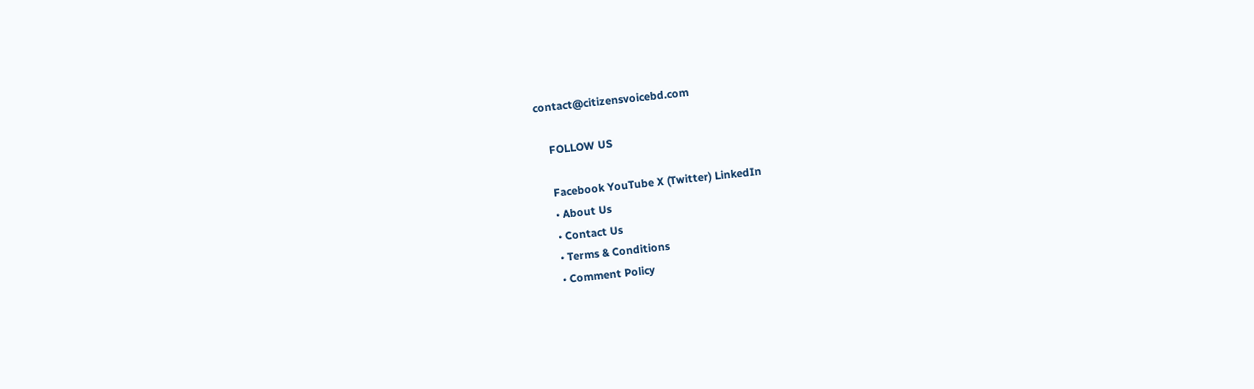contact@citizensvoicebd.com

    FOLLOW US

    Facebook YouTube X (Twitter) LinkedIn
    • About Us
    • Contact Us
    • Terms & Conditions
    • Comment Policy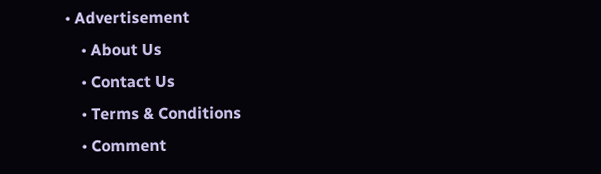• Advertisement
    • About Us
    • Contact Us
    • Terms & Conditions
    • Comment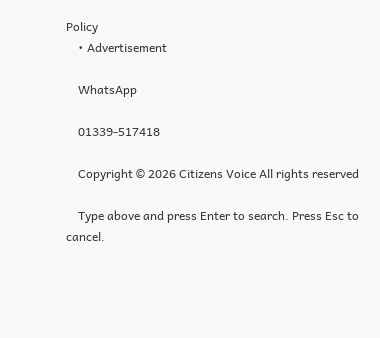Policy
    • Advertisement

    WhatsApp

    01339-517418

    Copyright © 2026 Citizens Voice All rights reserved

    Type above and press Enter to search. Press Esc to cancel.